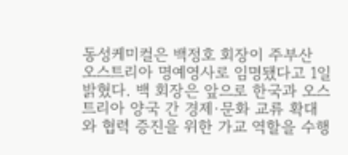동성케미컬은 백정호 회장이 주부산 오스트리아 명예영사로 임명됐다고 1일 밝혔다. 백 회장은 앞으로 한국과 오스트리아 양국 간 경제·문화 교류 확대와 협력 증진을 위한 가교 역할을 수행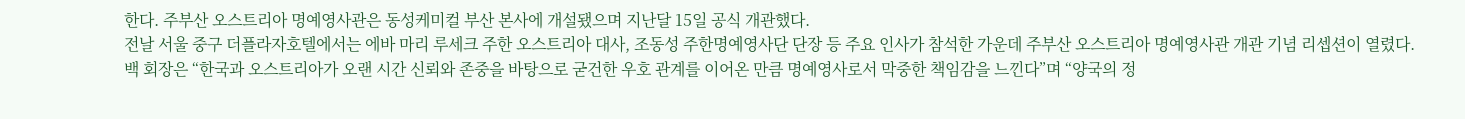한다. 주부산 오스트리아 명예영사관은 동성케미컬 부산 본사에 개설됐으며 지난달 15일 공식 개관했다.
전날 서울 중구 더플라자호텔에서는 에바 마리 루세크 주한 오스트리아 대사, 조동성 주한명예영사단 단장 등 주요 인사가 참석한 가운데 주부산 오스트리아 명예영사관 개관 기념 리셉션이 열렸다.
백 회장은 “한국과 오스트리아가 오랜 시간 신뢰와 존중을 바탕으로 굳건한 우호 관계를 이어온 만큼 명예영사로서 막중한 책임감을 느낀다”며 “양국의 정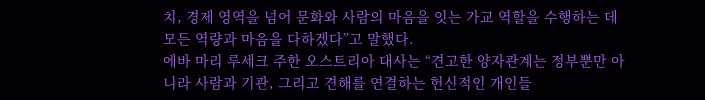치, 경제 영역을 넘어 문화와 사람의 마음을 잇는 가교 역할을 수행하는 데 모든 역량과 마음을 다하겠다”고 말했다.
에바 마리 루세크 주한 오스트리아 대사는 “견고한 양자관계는 정부뿐만 아니라 사람과 기관, 그리고 견해를 연결하는 헌신적인 개인들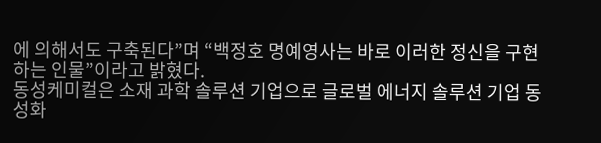에 의해서도 구축된다”며 “백정호 명예영사는 바로 이러한 정신을 구현하는 인물”이라고 밝혔다.
동성케미컬은 소재 과학 솔루션 기업으로 글로벌 에너지 솔루션 기업 동성화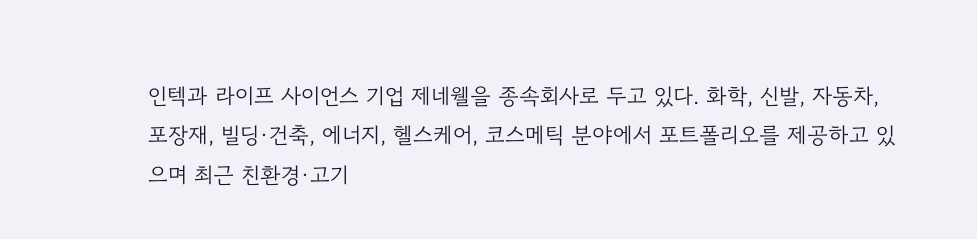인텍과 라이프 사이언스 기업 제네웰을 종속회사로 두고 있다. 화학, 신발, 자동차, 포장재, 빌딩·건축, 에너지, 헬스케어, 코스메틱 분야에서 포트폴리오를 제공하고 있으며 최근 친환경·고기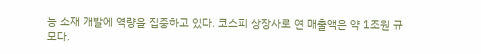능 소재 개발에 역량을 집중하고 있다. 코스피 상장사로 연 매출액은 약 1조원 규모다.